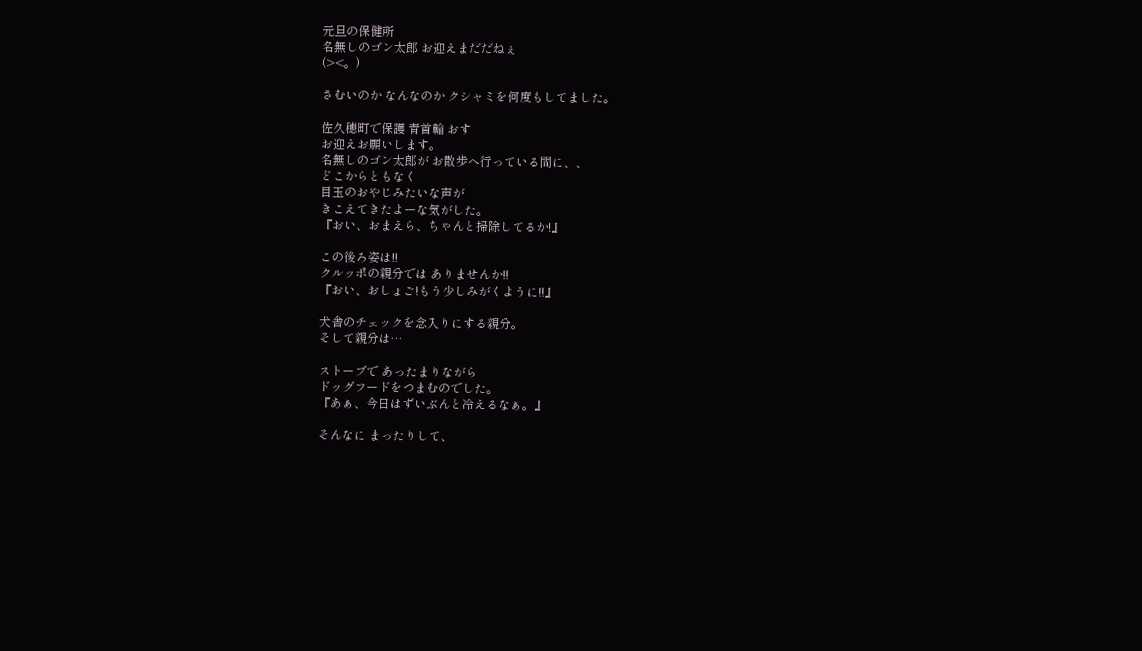元旦の保健所
名無しのゴン太郎 お迎えまだだねぇ
(><。)

さむいのか なんなのか クシャミを何度もしてました。

佐久穂町で保護 青首輪 おす
お迎えお願いします。
名無しのゴン太郎が お散歩へ行っている間に、、
どこからともなく
目玉のおやじみたいな声が
きこえてきたよーな気がした。
『おい、おまえら、ちゃんと掃除してるか!』

この後ろ姿は!!
クルッポの親分では ありませんか!!
『おい、おしょご!もう少しみがくように!!』

犬舎のチェックを念入りにする親分。
そして親分は…

ストーブで あったまりながら
ドッグフードをつまむのでした。
『あぁ、今日はずいぶんと冷えるなぁ。』

そんなに まったりして、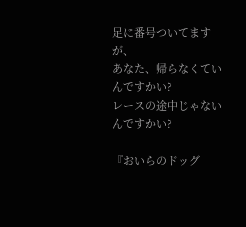足に番号ついてますが、
あなた、帰らなくていんですかい?
レースの途中じゃないんですかい?

『おいらのドッグ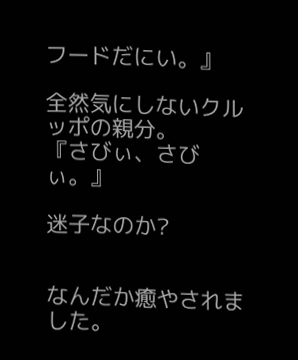フードだにい。』

全然気にしないクルッポの親分。
『さびぃ、さびぃ。』

迷子なのか?


なんだか癒やされました。